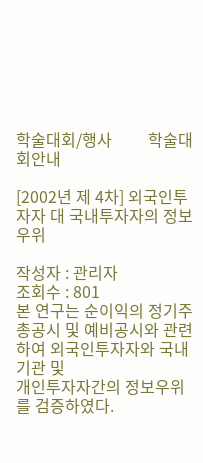학술대회/행사         학술대회안내

[2002년 제 4차] 외국인투자자 대 국내투자자의 정보우위

작성자 : 관리자
조회수 : 801
본 연구는 순이익의 정기주총공시 및 예비공시와 관련하여 외국인투자자와 국내 기관 및
개인투자자간의 정보우위를 검증하였다.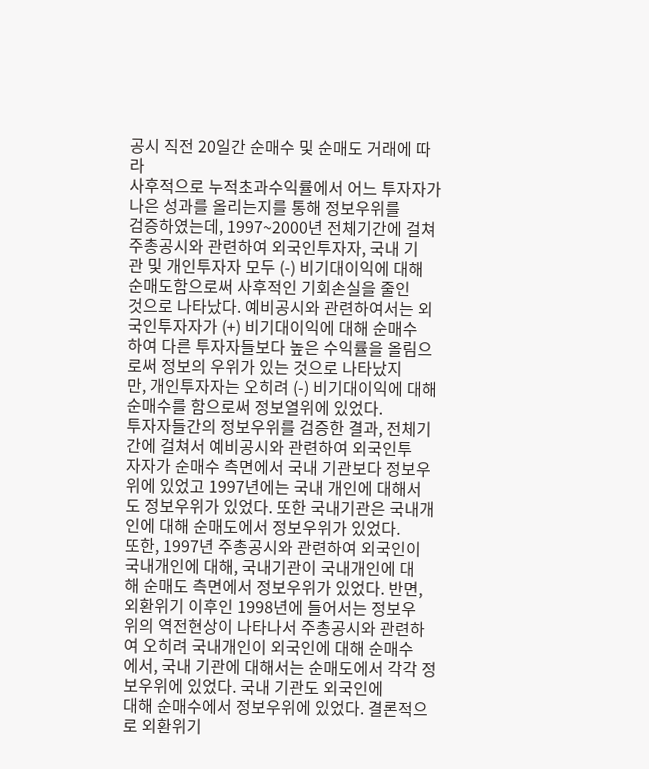공시 직전 20일간 순매수 및 순매도 거래에 따라
사후적으로 누적초과수익률에서 어느 투자자가 나은 성과를 올리는지를 통해 정보우위를
검증하였는데, 1997~2000년 전체기간에 걸쳐 주총공시와 관련하여 외국인투자자, 국내 기
관 및 개인투자자 모두 (-) 비기대이익에 대해 순매도함으로써 사후적인 기회손실을 줄인
것으로 나타났다. 예비공시와 관련하여서는 외국인투자자가 (+) 비기대이익에 대해 순매수
하여 다른 투자자들보다 높은 수익률을 올림으로써 정보의 우위가 있는 것으로 나타났지
만, 개인투자자는 오히려 (-) 비기대이익에 대해 순매수를 함으로써 정보열위에 있었다.
투자자들간의 정보우위를 검증한 결과, 전체기간에 걸쳐서 예비공시와 관련하여 외국인투
자자가 순매수 측면에서 국내 기관보다 정보우위에 있었고 1997년에는 국내 개인에 대해서
도 정보우위가 있었다. 또한 국내기관은 국내개인에 대해 순매도에서 정보우위가 있었다.
또한, 1997년 주총공시와 관련하여 외국인이 국내개인에 대해, 국내기관이 국내개인에 대
해 순매도 측면에서 정보우위가 있었다. 반면, 외환위기 이후인 1998년에 들어서는 정보우
위의 역전현상이 나타나서 주총공시와 관련하여 오히려 국내개인이 외국인에 대해 순매수
에서, 국내 기관에 대해서는 순매도에서 각각 정보우위에 있었다. 국내 기관도 외국인에
대해 순매수에서 정보우위에 있었다. 결론적으로 외환위기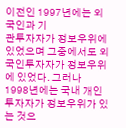이전인 1997년에는 외국인과 기
관투자자가 정보우위에 있었으며 그중에서도 외국인투자자가 정보우위에 있었다. 그러나
1998년에는 국내 개인투자자가 정보우위가 있는 것으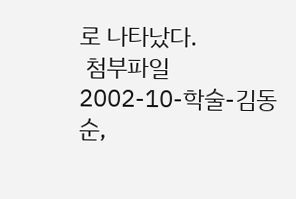로 나타났다.
 첨부파일
2002-10-학술-김동순,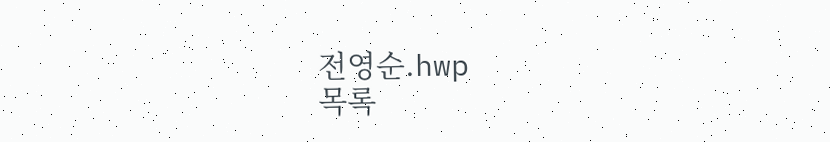전영순.hwp
목록